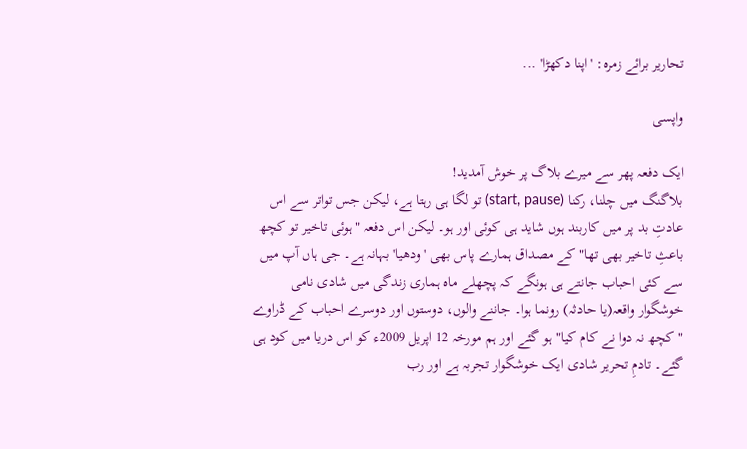تحارير برائے زمرہ: 'اپنا دکھڑا' ...

واپسی

ایک دفعہ پھر سے میرے بلاگ پر خوش آمدید!
بلاگنگ میں چلنا، رکنا (start, pause) تو لگا ہی رہتا ہے، لیکن جس تواتر سے اس عادتِ بد پر میں کاربند ہوں شاید ہی کوئی اور ہو۔ لیکن اس دفعہ "ہوئی تاخیر تو کچھ باعثِ تاخیر بھی تھا" کے مصداق ہمارے پاس بھی 'ودھیا' بہانہ ہے۔ جی ہاں آپ میں سے کئی احباب جانتے ہی ہونگے کہ پچھلے ماہ ہماری زندگی میں شادی نامی خوشگوار واقعہ(یا حادثہ) رونما ہوا۔ جاننے والوں، دوستوں اور دوسرے احباب کے ڈراوے "کچھ نہ دوا نے کام کیا" ہو گئے اور ہم مورخہ 12 اپریل 2009ء کو اس دریا میں کود ہی گئے۔ تادمِ تحریر شادی ایک خوشگوار تجربہ ہے اور رب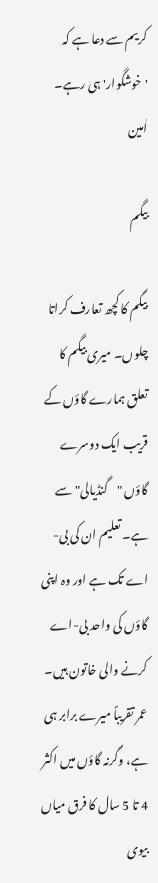کریم سے دعا ہے کہ 'خوشگوار' ہی رہے۔ اٰمین

بیگم

بیگم کا کچھ تعارف کراتا چلوں۔ میری بیگم کا تعلق ہمارے گاؤں کے قریب ایک دوسرے گاؤں "گنڈیالی" سے ہے۔ تعلیم ان کی بی-اے تک ہے اور وہ اپنی گاؤں کی واحد بی-اے کرنے والی خاتون ہیں۔ عمر تقریباً میرے برابر ہی ہے، وگرنہ گاؤں میں اکثر 4 تا 5 سال کا فرق میاں بیوی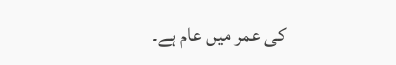کی عمر میں عام ہے۔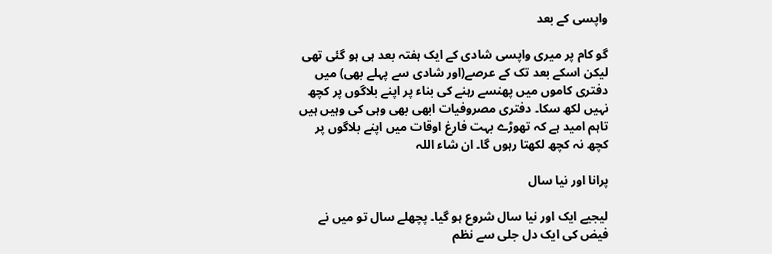واپسی کے بعد

گو کام پر میری واپسی شادی کے ایک ہفتہ بعد ہی ہو گئی تھی لیکن اسکے بعد تک کے عرصے(اور شادی سے پہلے بھی) میں دفتری کاموں میں پھنسے رہنے کی بناء پر اپنے بلاگوں پر کچھ نہیں لکھ سکا۔ دفتری مصروفیات ابھی بھی وہی کی وہیں ہیں تاہم امید ہے کہ تھوڑے بہت فارغ اوقات میں اپنے بلاگوں پر کچھ نہ کچھ لکھتا رہوں گا۔ ان شاء اللہ

پرانا اور نیا سال

لیجیے ایک اور نیا سال شروع ہو گیا۔ پچھلے سال تو میں نے فیض کی ایک دل جلی سے نظم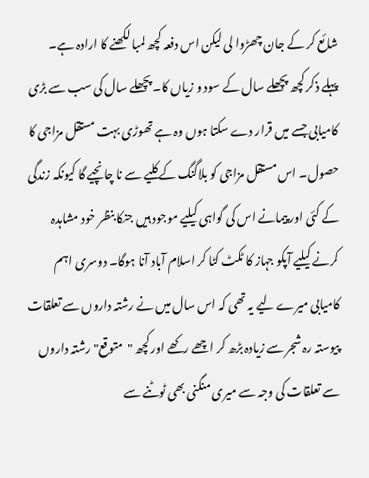شائع کر کے جان چھڑوا لی لیکن اس دفعہ کچھ لمبا لکھنے کا ارادہ ہے۔
پہلے ذکر کچھ پچھلے سال کے سود و زیاں کا۔ پچھلے سال کی سب سے بڑی کامیابی جسے میں قرار دے سکتا ہوں وہ ہے تھوڑی بہت مستقل مزاجی کا حصول۔ اس مستقل مزاجی کو بلاگنگ کے کلیے سے نا چانچیے گا کیونکہ زندگی کے کئی اور پیمانے اس کی گواہی کیلیے موجود ہیں جنکا بنظر خود مشاہدہ کرنے کیلیے آپکو جہاز کا ٹکٹ کٹا کر اسلام آباد آنا ہوگا۔ دوسری اہم کامیابی میرے لیے یہ تھی کہ اس سال میں نے رشتہ داروں سے تعلقات پیوستہ رہ شجر سے زیادہ بڑھ کر اچھے رکھے اور کچھ "متوقع" رشتہ داروں سے تعلقات کی وجہ سے میری منگنی بھی ٹوٹنے سے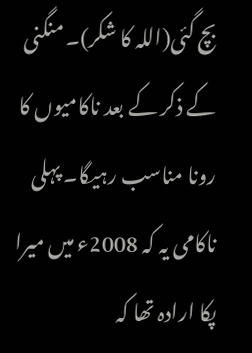بچ گئی(اللہ کا شکر)۔ منگنی کے ذکر کے بعد ناکامیوں کا رونا مناسب رہیگا۔ پہلی ناکامی یہ کہ 2008ء میں میرا پکا ارادہ تھا کہ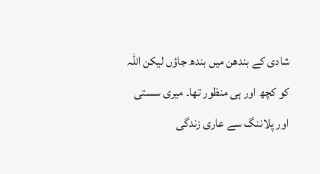شادی کے بندھن میں بندھ جاؤں لیکن اللہ کو کچھ اور ہی منظور تھا۔ میری سستی اور پلاننگ سے عاری زندگی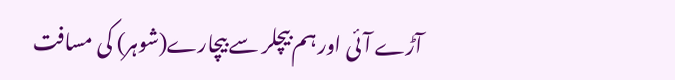آڑے آئی اور ہم بیچلر سے بیچارے(شوہر) کی مسافت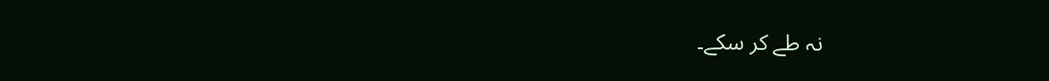نہ طے کر سکے۔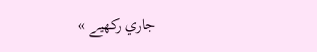جاري رکھيے »